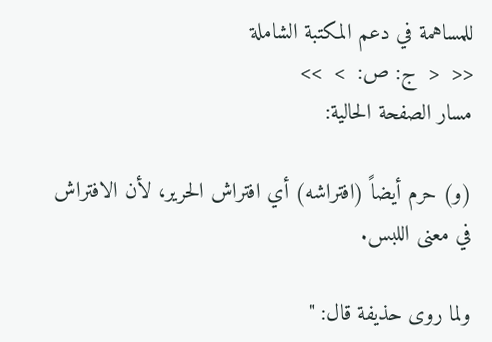للمساهمة في دعم المكتبة الشاملة
<<  <  ج: ص:  >  >>
مسار الصفحة الحالية:

(و) حرم أيضاً (افتراشه) أي افتراش الحرير، لأن الافتراش في معنى اللبس.

ولما روى حذيفة قال: "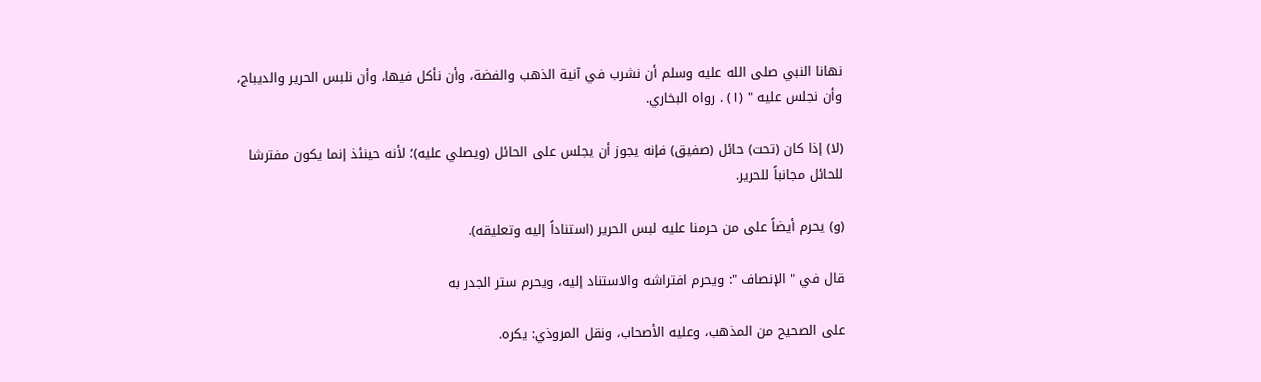نهانا النبي صلى الله عليه وسلم أن نشرب في آنية الذهب والفضة، وأن نأكل فيها، وأن نلبس الحرير والديباج، وأن نجلس عليه " (١) . رواه البخاري.

(لا) إذا كان (تحت) حائل (صفيق) فإنه يجوز أن يجلس على الحائل (ويصلي عليه)؛ لأنه حينئذ إنما يكون مفترشا للحائل مجانباً للحرير.

(و) يحرم أيضاً على من حرمنا عليه لبس الحرير (استناداً إليه وتعليقه).

قال في " الإنصاف ": ويحرم افتراشه والاستناد إليه، ويحرم ستر الجدر به

على الصحيح من المذهب، وعليه الأصحاب، ونقل المروذي: يكره.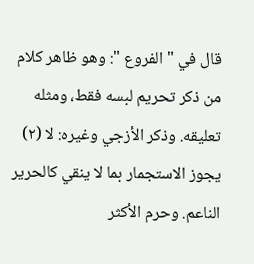قال في " الفروع ": وهو ظاهر كلام من ذكر تحريم لبسه فقط، ومثله تعليقه. وذكر الأزجي وغيره: لا (٢) يجوز الاستجمار بما لا ينقي كالحرير الناعم. وحرم الأكثر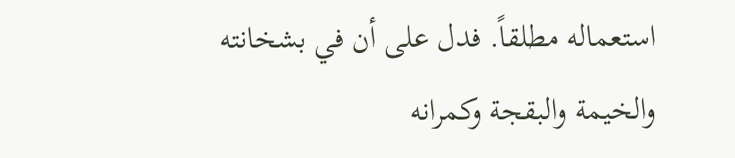استعماله مطلقاً. فدل على أن في بشخانته والخيمة والبقجة وكمرانه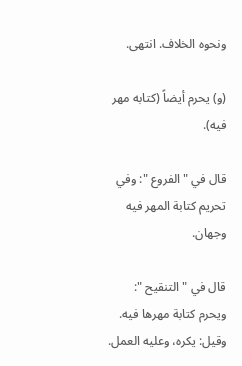ونحوه الخلاف. انتهى.

(و) يحرم أيضاً (كتابه مهر فيه).

قال في " الفروع ": وفي تحريم كتابة المهر فيه وجهان.

قال في " التنقيح ": ويحرم كتابة مهرها فيه. وقيل: يكره، وعليه العمل.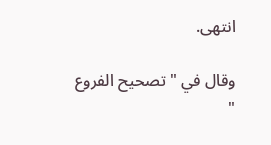انتهى.

وقال في " تصحيح الفروع "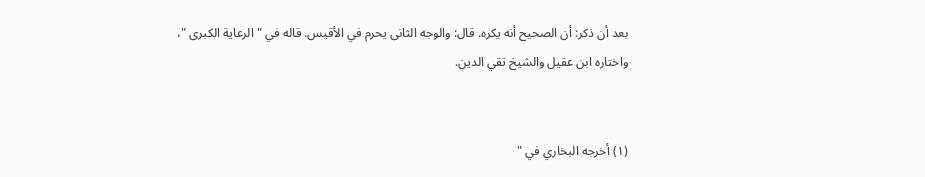بعد أن ذكر: أن الصحيح أنه يكره. قال: والوجه الثانى يحرم في الأقيس. قاله في " الرعاية الكبرى "، واختاره ابن عقيل والشيخ تقي الدين.


(١) أخرجه البخاري في "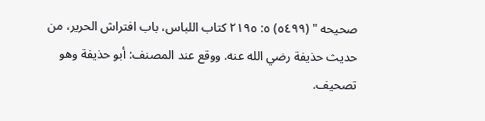صحيحه " (٥٤٩٩) ٥: ٢١٩٥ كتاب اللباس، باب افتراش الحرير، من حديث حذيفة رضي الله عنه. ووقع عند المصنف: أبو حذيفة وهو تصحيف.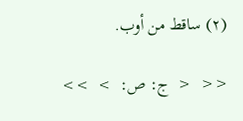(٢) ساقط من أوب.

<<  <  ج: ص:  >  >>